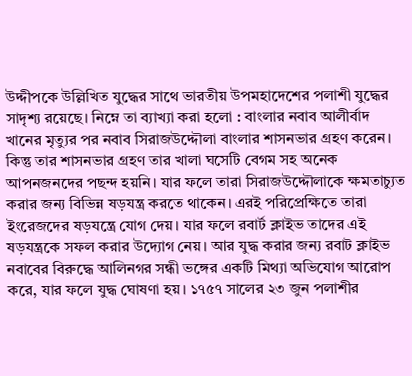উদ্দীপকে উল্লিখিত যুদ্ধের সাথে ভারতীয় উপমহাদেশের পলাশী যুদ্ধের সাদৃশ্য রয়েছে। নিম্নে তা ব্যাখ্যা করা হলো : বাংলার নবাব আলীর্বাদ খানের মৃত্যুর পর নবাব সিরাজউদ্দৌলা বাংলার শাসনভার গ্রহণ করেন। কিন্তু তার শাসনভার গ্রহণ তার খালা ঘসেটি বেগম সহ অনেক আপনজনদের পছন্দ হয়নি। যার ফলে তারা সিরাজউদ্দৌলাকে ক্ষমতাচ্যুত করার জন্য বিভিন্ন ষড়যন্ত্র করতে থাকেন। এরই পরিপ্রেক্ষিতে তারা ইংরেজদের ষড়যন্ত্রে যোগ দেয়। যার ফলে রবার্ট ক্লাইভ তাদের এই ষড়যন্ত্রকে সফল করার উদ্যোগ নেয়। আর যুদ্ধ করার জন্য রবাট ক্লাইভ নবাবের বিরুদ্ধে আলিনগর সন্ধী ভঙ্গের একটি মিথ্যা অভিযোগ আরোপ করে, যার ফলে যুদ্ধ ঘোষণা হয়। ১৭৫৭ সালের ২৩ জুন পলাশীর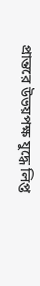প্রান্তরে উভয়পক্ষ যুদ্ধে লিপ্ত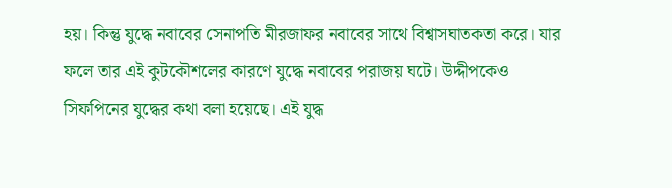হয়। কিন্তু যুদ্ধে নবাবের সেনাপতি মীরজাফর নবাবের সাথে বিশ্বাসঘাতকতা করে। যার ফলে তার এই কুটকৌশলের কারণে যুদ্ধে নবাবের পরাজয় ঘটে। উদ্দীপকেও সিফপিনের যুদ্ধের কথা বলা হয়েছে। এই যুদ্ধ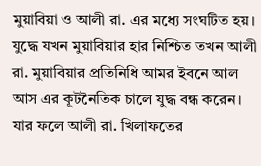মুয়াবিয়া ও আলী রা. এর মধ্যে সংঘটিত হয়। যুদ্ধে যখন মুয়াবিয়ার হার নিশ্চিত তখন আলী রা. মুয়াবিয়ার প্রতিনিধি আমর ইবনে আল আস এর কূটনৈতিক চালে যুদ্ধ বন্ধ করেন। যার ফলে আলী রা. খিলাফতের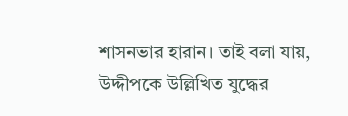শাসনভার হারান। তাই বলা যায়, উদ্দীপকে উল্লিখিত যুদ্ধের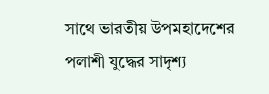সাথে ভারতীয় উপমহাদেশের পলাশী যুদ্ধের সাদৃশ্য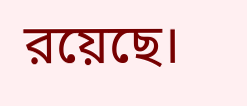রয়েছে।